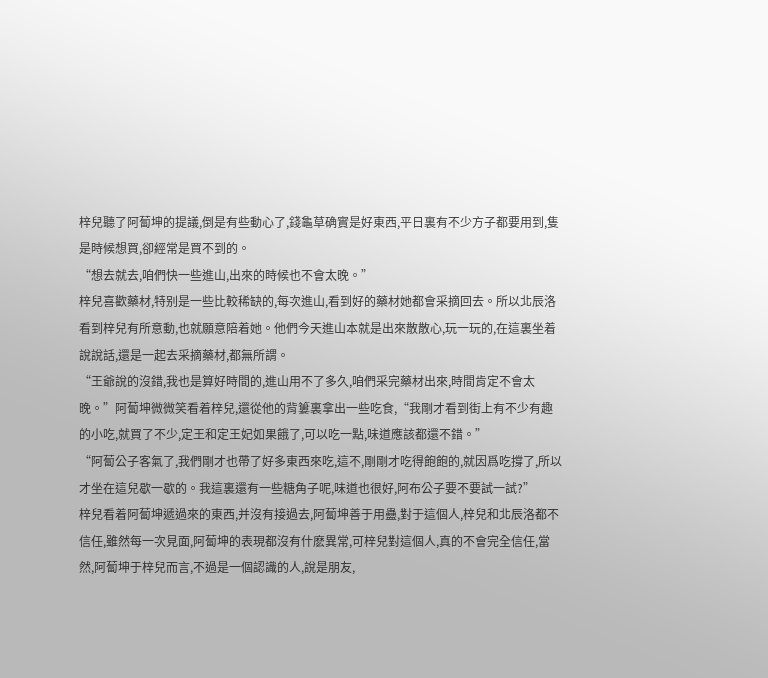梓兒聽了阿蔔坤的提議,倒是有些動心了,錢龜草确實是好東西,平日裏有不少方子都要用到,隻是時候想買,卻經常是買不到的。
“想去就去,咱們快一些進山,出來的時候也不會太晚。”
梓兒喜歡藥材,特别是一些比較稀缺的,每次進山,看到好的藥材她都會采摘回去。所以北辰洛看到梓兒有所意動,也就願意陪着她。他們今天進山本就是出來散散心,玩一玩的,在這裏坐着說說話,還是一起去采摘藥材,都無所謂。
“王爺說的沒錯,我也是算好時間的,進山用不了多久,咱們采完藥材出來,時間肯定不會太晚。”阿蔔坤微微笑看着梓兒,還從他的背簍裏拿出一些吃食,“我剛才看到街上有不少有趣的小吃,就買了不少,定王和定王妃如果餓了,可以吃一點,味道應該都還不錯。”
“阿蔔公子客氣了,我們剛才也帶了好多東西來吃,這不,剛剛才吃得飽飽的,就因爲吃撐了,所以才坐在這兒歇一歇的。我這裏還有一些糖角子呢,味道也很好,阿布公子要不要試一試?”
梓兒看着阿蔔坤遞過來的東西,并沒有接過去,阿蔔坤善于用蠱,對于這個人,梓兒和北辰洛都不信任,雖然每一次見面,阿蔔坤的表現都沒有什麽異常,可梓兒對這個人,真的不會完全信任,當然,阿蔔坤于梓兒而言,不過是一個認識的人,說是朋友,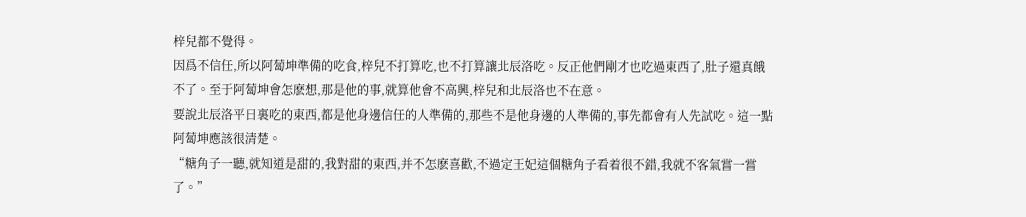梓兒都不覺得。
因爲不信任,所以阿蔔坤準備的吃食,梓兒不打算吃,也不打算讓北辰洛吃。反正他們剛才也吃過東西了,肚子還真餓不了。至于阿蔔坤會怎麽想,那是他的事,就算他會不高興,梓兒和北辰洛也不在意。
要說北辰洛平日裏吃的東西,都是他身邊信任的人準備的,那些不是他身邊的人準備的,事先都會有人先試吃。這一點阿蔔坤應該很清楚。
“糖角子一聽,就知道是甜的,我對甜的東西,并不怎麽喜歡,不過定王妃這個糖角子看着很不錯,我就不客氣嘗一嘗了。”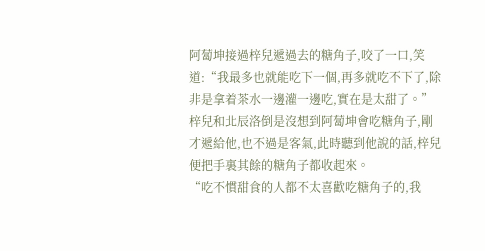阿蔔坤接過梓兒遞過去的糖角子,咬了一口,笑道:“我最多也就能吃下一個,再多就吃不下了,除非是拿着茶水一邊灌一邊吃,實在是太甜了。”
梓兒和北辰洛倒是沒想到阿蔔坤會吃糖角子,剛才遞給他,也不過是客氣,此時聽到他說的話,梓兒便把手裏其餘的糖角子都收起來。
“吃不慣甜食的人都不太喜歡吃糖角子的,我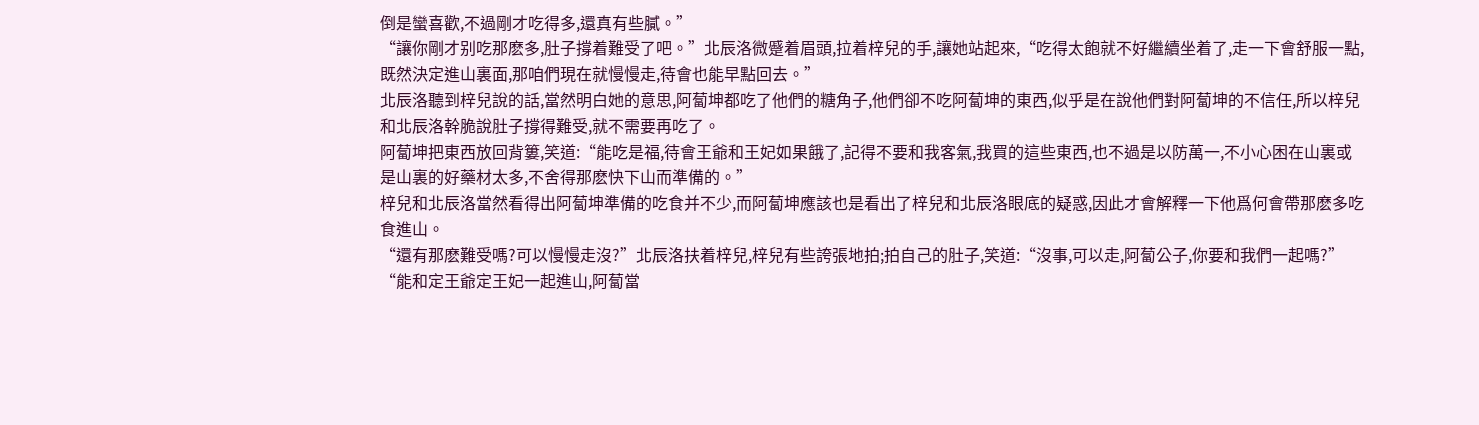倒是蠻喜歡,不過剛才吃得多,還真有些膩。”
“讓你剛才别吃那麽多,肚子撐着難受了吧。”北辰洛微蹙着眉頭,拉着梓兒的手,讓她站起來,“吃得太飽就不好繼續坐着了,走一下會舒服一點,既然決定進山裏面,那咱們現在就慢慢走,待會也能早點回去。”
北辰洛聽到梓兒說的話,當然明白她的意思,阿蔔坤都吃了他們的糖角子,他們卻不吃阿蔔坤的東西,似乎是在說他們對阿蔔坤的不信任,所以梓兒和北辰洛幹脆說肚子撐得難受,就不需要再吃了。
阿蔔坤把東西放回背簍,笑道:“能吃是福,待會王爺和王妃如果餓了,記得不要和我客氣,我買的這些東西,也不過是以防萬一,不小心困在山裏或是山裏的好藥材太多,不舍得那麽快下山而準備的。”
梓兒和北辰洛當然看得出阿蔔坤準備的吃食并不少,而阿蔔坤應該也是看出了梓兒和北辰洛眼底的疑惑,因此才會解釋一下他爲何會帶那麽多吃食進山。
“還有那麽難受嗎?可以慢慢走沒?”北辰洛扶着梓兒,梓兒有些誇張地拍;拍自己的肚子,笑道:“沒事,可以走,阿蔔公子,你要和我們一起嗎?”
“能和定王爺定王妃一起進山,阿蔔當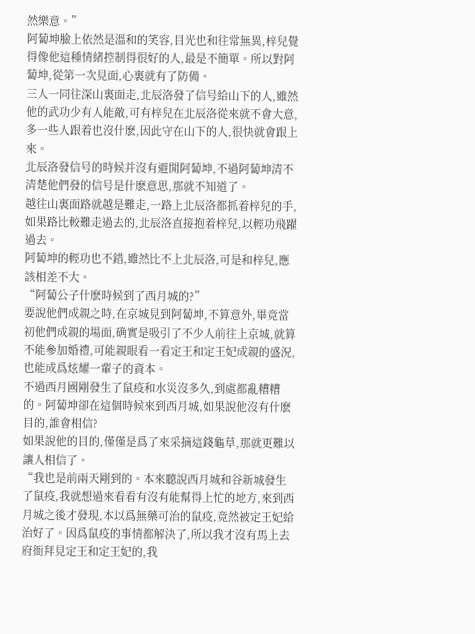然樂意。”
阿蔔坤臉上依然是溫和的笑容,目光也和往常無異,梓兒覺得像他這種情緒控制得很好的人,最是不簡單。所以對阿蔔坤,從第一次見面,心裏就有了防備。
三人一同往深山裏面走,北辰洛發了信号給山下的人,雖然他的武功少有人能敵,可有梓兒在北辰洛從來就不會大意,多一些人跟着也沒什麽,因此守在山下的人,很快就會跟上來。
北辰洛發信号的時候并沒有避開阿蔔坤,不過阿蔔坤清不清楚他們發的信号是什麽意思,那就不知道了。
越往山裏面路就越是難走,一路上北辰洛都抓着梓兒的手,如果路比較難走過去的,北辰洛直接抱着梓兒,以輕功飛躍過去。
阿蔔坤的輕功也不錯,雖然比不上北辰洛,可是和梓兒,應該相差不大。
“阿蔔公子什麽時候到了西月城的?”
要說他們成親之時,在京城見到阿蔔坤,不算意外,畢竟當初他們成親的場面,确實是吸引了不少人前往上京城,就算不能參加婚禮,可能親眼看一看定王和定王妃成親的盛況,也能成爲炫耀一輩子的資本。
不過西月國剛發生了鼠疫和水災沒多久,到處都亂糟糟的。阿蔔坤卻在這個時候來到西月城,如果說他沒有什麽目的,誰會相信?
如果說他的目的,僅僅是爲了來采摘這錢龜草,那就更難以讓人相信了。
“我也是前兩天剛到的。本來聽說西月城和谷新城發生了鼠疫,我就想過來看看有沒有能幫得上忙的地方,來到西月城之後才發現,本以爲無藥可治的鼠疫,竟然被定王妃給治好了。因爲鼠疫的事情都解決了,所以我才沒有馬上去府衙拜見定王和定王妃的,我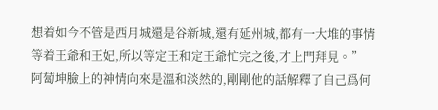想着如今不管是西月城還是谷新城,還有延州城,都有一大堆的事情等着王爺和王妃,所以等定王和定王爺忙完之後,才上門拜見。”
阿蔔坤臉上的神情向來是溫和淡然的,剛剛他的話解釋了自己爲何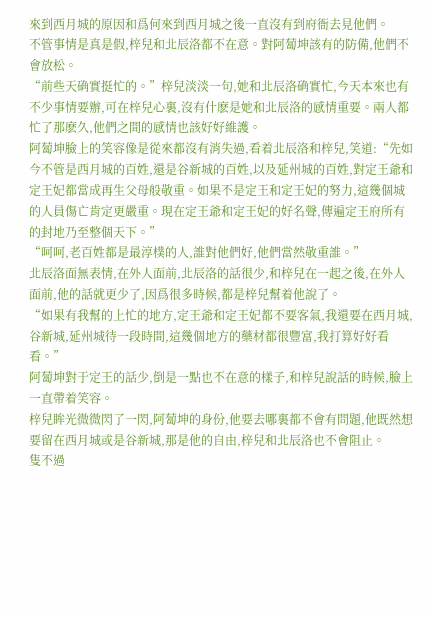來到西月城的原因和爲何來到西月城之後一直沒有到府衙去見他們。
不管事情是真是假,梓兒和北辰洛都不在意。對阿蔔坤該有的防備,他們不會放松。
“前些天确實挺忙的。”梓兒淡淡一句,她和北辰洛确實忙,今天本來也有不少事情要辦,可在梓兒心裏,沒有什麽是她和北辰洛的感情重要。兩人都忙了那麽久,他們之間的感情也該好好維護。
阿蔔坤臉上的笑容像是從來都沒有消失過,看着北辰洛和梓兒,笑道:“先如今不管是西月城的百姓,還是谷新城的百姓,以及延州城的百姓,對定王爺和定王妃都當成再生父母般敬重。如果不是定王和定王妃的努力,這幾個城的人員傷亡肯定更嚴重。現在定王爺和定王妃的好名聲,傳遍定王府所有的封地乃至整個天下。”
“呵呵,老百姓都是最淳樸的人,誰對他們好,他們當然敬重誰。”
北辰洛面無表情,在外人面前,北辰洛的話很少,和梓兒在一起之後,在外人面前,他的話就更少了,因爲很多時候,都是梓兒幫着他說了。
“如果有我幫的上忙的地方,定王爺和定王妃都不要客氣,我還要在西月城,谷新城,延州城待一段時間,這幾個地方的藥材都很豐富,我打算好好看看。”
阿蔔坤對于定王的話少,倒是一點也不在意的樣子,和梓兒說話的時候,臉上一直帶着笑容。
梓兒眸光微微閃了一閃,阿蔔坤的身份,他要去哪裏都不會有問題,他既然想要留在西月城或是谷新城,那是他的自由,梓兒和北辰洛也不會阻止。
隻不過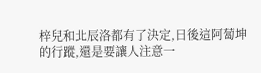梓兒和北辰洛都有了決定,日後這阿蔔坤的行蹤,還是要讓人注意一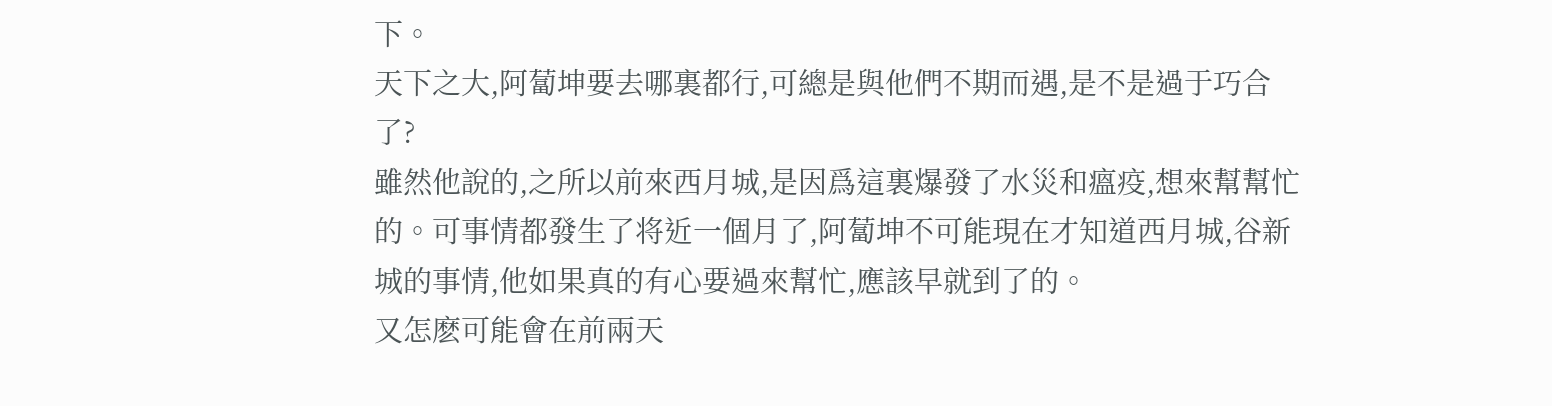下。
天下之大,阿蔔坤要去哪裏都行,可總是與他們不期而遇,是不是過于巧合了?
雖然他說的,之所以前來西月城,是因爲這裏爆發了水災和瘟疫,想來幫幫忙的。可事情都發生了将近一個月了,阿蔔坤不可能現在才知道西月城,谷新城的事情,他如果真的有心要過來幫忙,應該早就到了的。
又怎麽可能會在前兩天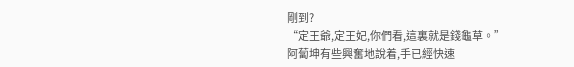剛到?
“定王爺,定王妃,你們看,這裏就是錢龜草。”
阿蔔坤有些興奮地說着,手已經快速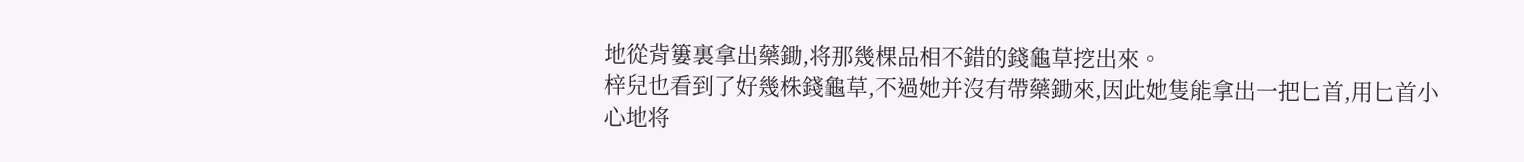地從背簍裏拿出藥鋤,将那幾棵品相不錯的錢龜草挖出來。
梓兒也看到了好幾株錢龜草,不過她并沒有帶藥鋤來,因此她隻能拿出一把匕首,用匕首小心地将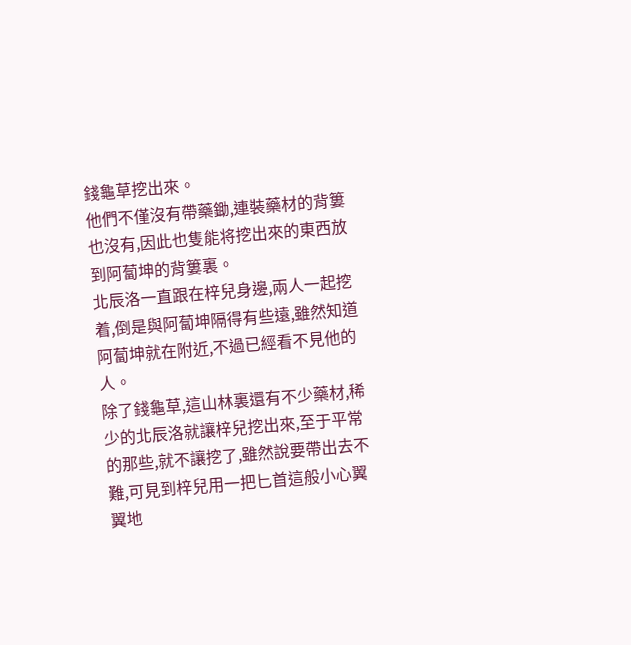錢龜草挖出來。
他們不僅沒有帶藥鋤,連裝藥材的背簍也沒有,因此也隻能将挖出來的東西放到阿蔔坤的背簍裏。
北辰洛一直跟在梓兒身邊,兩人一起挖着,倒是與阿蔔坤隔得有些遠,雖然知道阿蔔坤就在附近,不過已經看不見他的人。
除了錢龜草,這山林裏還有不少藥材,稀少的北辰洛就讓梓兒挖出來,至于平常的那些,就不讓挖了,雖然說要帶出去不難,可見到梓兒用一把匕首這般小心翼翼地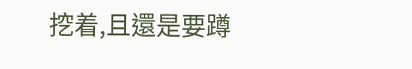挖着,且還是要蹲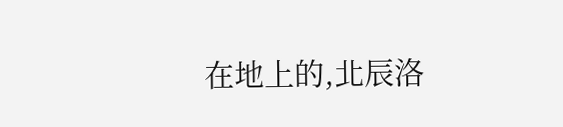在地上的,北辰洛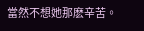當然不想她那麽辛苦。